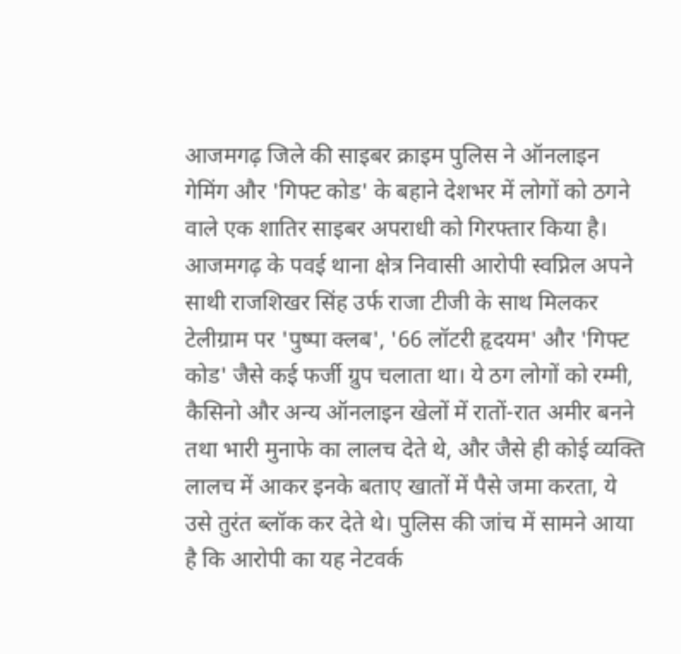आजमगढ़ जिले की साइबर क्राइम पुलिस ने ऑनलाइन गेमिंग और 'गिफ्ट कोड' के बहाने देशभर में लोगों को ठगने वाले एक शातिर साइबर अपराधी को गिरफ्तार किया है। आजमगढ़ के पवई थाना क्षेत्र निवासी आरोपी स्वप्निल अपने साथी राजशिखर सिंह उर्फ राजा टीजी के साथ मिलकर टेलीग्राम पर 'पुष्पा क्लब', '66 लॉटरी हृदयम' और 'गिफ्ट कोड' जैसे कई फर्जी ग्रुप चलाता था। ये ठग लोगों को रम्मी, कैसिनो और अन्य ऑनलाइन खेलों में रातों-रात अमीर बनने तथा भारी मुनाफे का लालच देते थे, और जैसे ही कोई व्यक्ति लालच में आकर इनके बताए खातों में पैसे जमा करता, ये उसे तुरंत ब्लॉक कर देते थे। पुलिस की जांच में सामने आया है कि आरोपी का यह नेटवर्क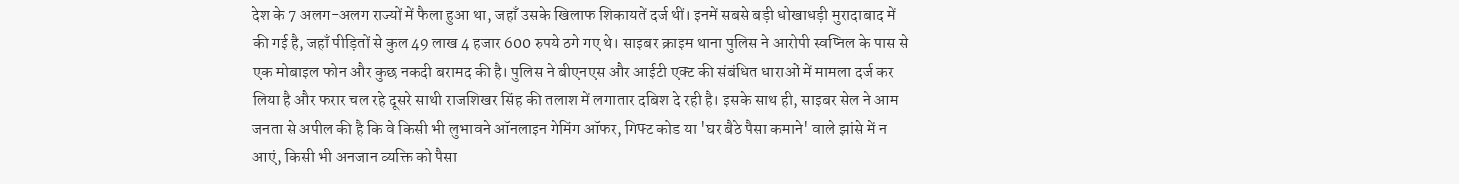देश के 7 अलग-अलग राज्यों में फैला हुआ था, जहाँ उसके खिलाफ शिकायतें दर्ज थीं। इनमें सबसे बड़ी धोखाधड़ी मुरादाबाद में की गई है, जहाँ पीड़ितों से कुल 49 लाख 4 हजार 600 रुपये ठगे गए थे। साइबर क्राइम थाना पुलिस ने आरोपी स्वप्निल के पास से एक मोबाइल फोन और कुछ नकदी बरामद की है। पुलिस ने बीएनएस और आईटी एक्ट की संबंधित धाराओं में मामला दर्ज कर लिया है और फरार चल रहे दूसरे साथी राजशिखर सिंह की तलाश में लगातार दबिश दे रही है। इसके साथ ही, साइबर सेल ने आम जनता से अपील की है कि वे किसी भी लुभावने ऑनलाइन गेमिंग ऑफर, गिफ्ट कोड या 'घर बैठे पैसा कमाने' वाले झांसे में न आएं, किसी भी अनजान व्यक्ति को पैसा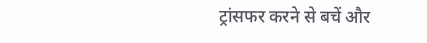ट्रांसफर करने से बचें और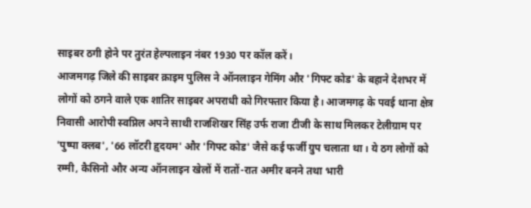साइबर ठगी होने पर तुरंत हेल्पलाइन नंबर 1930 पर कॉल करें।
आजमगढ़ जिले की साइबर क्राइम पुलिस ने ऑनलाइन गेमिंग और 'गिफ्ट कोड' के बहाने देशभर में लोगों को ठगने वाले एक शातिर साइबर अपराधी को गिरफ्तार किया है। आजमगढ़ के पवई थाना क्षेत्र निवासी आरोपी स्वप्निल अपने साथी राजशिखर सिंह उर्फ राजा टीजी के साथ मिलकर टेलीग्राम पर 'पुष्पा क्लब', '66 लॉटरी हृदयम' और 'गिफ्ट कोड' जैसे कई फर्जी ग्रुप चलाता था। ये ठग लोगों को रम्मी, कैसिनो और अन्य ऑनलाइन खेलों में रातों-रात अमीर बनने तथा भारी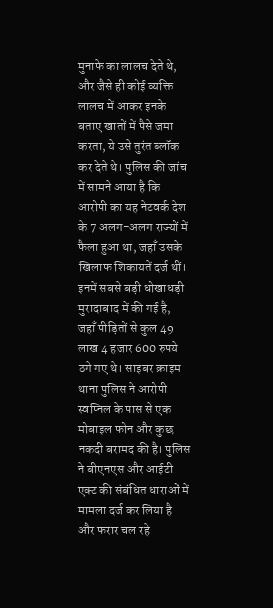मुनाफे का लालच देते थे, और जैसे ही कोई व्यक्ति लालच में आकर इनके बताए खातों में पैसे जमा करता, ये उसे तुरंत ब्लॉक कर देते थे। पुलिस की जांच में सामने आया है कि आरोपी का यह नेटवर्क देश के 7 अलग-अलग राज्यों में फैला हुआ था, जहाँ उसके खिलाफ शिकायतें दर्ज थीं। इनमें सबसे बड़ी धोखाधड़ी मुरादाबाद में की गई है, जहाँ पीड़ितों से कुल 49 लाख 4 हजार 600 रुपये ठगे गए थे। साइबर क्राइम थाना पुलिस ने आरोपी स्वप्निल के पास से एक मोबाइल फोन और कुछ नकदी बरामद की है। पुलिस ने बीएनएस और आईटी एक्ट की संबंधित धाराओं में मामला दर्ज कर लिया है और फरार चल रहे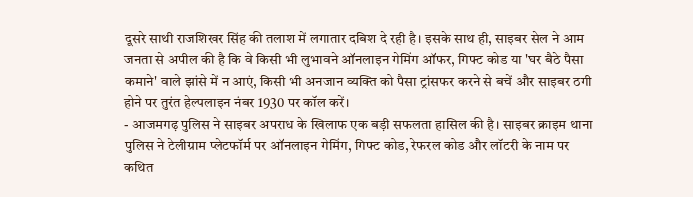दूसरे साथी राजशिखर सिंह की तलाश में लगातार दबिश दे रही है। इसके साथ ही, साइबर सेल ने आम जनता से अपील की है कि वे किसी भी लुभावने ऑनलाइन गेमिंग ऑफर, गिफ्ट कोड या 'घर बैठे पैसा कमाने' वाले झांसे में न आएं, किसी भी अनजान व्यक्ति को पैसा ट्रांसफर करने से बचें और साइबर ठगी होने पर तुरंत हेल्पलाइन नंबर 1930 पर कॉल करें।
- आजमगढ़ पुलिस ने साइबर अपराध के खिलाफ एक बड़ी सफलता हासिल की है। साइबर क्राइम थाना पुलिस ने टेलीग्राम प्लेटफॉर्म पर ऑनलाइन गेमिंग, गिफ्ट कोड, रेफरल कोड और लॉटरी के नाम पर कथित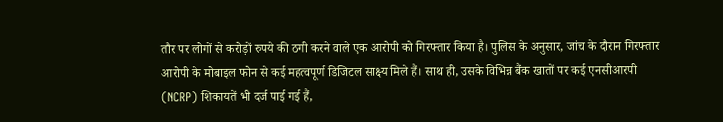तौर पर लोगों से करोड़ों रुपये की ठगी करने वाले एक आरोपी को गिरफ्तार किया है। पुलिस के अनुसार, जांच के दौरान गिरफ्तार आरोपी के मोबाइल फोन से कई महत्वपूर्ण डिजिटल साक्ष्य मिले हैं। साथ ही, उसके विभिन्न बैंक खातों पर कई एनसीआरपी (NCRP) शिकायतें भी दर्ज पाई गई हैं,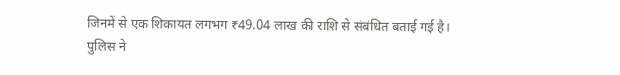जिनमें से एक शिकायत लगभग ₹49.04 लाख की राशि से संबंधित बताई गई है। पुलिस ने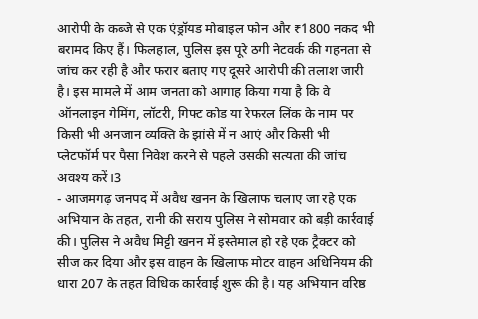आरोपी के कब्जे से एक एंड्रॉयड मोबाइल फोन और ₹1800 नकद भी बरामद किए हैं। फिलहाल, पुलिस इस पूरे ठगी नेटवर्क की गहनता से जांच कर रही है और फरार बताए गए दूसरे आरोपी की तलाश जारी है। इस मामले में आम जनता को आगाह किया गया है कि वे ऑनलाइन गेमिंग, लॉटरी, गिफ्ट कोड या रेफरल लिंक के नाम पर किसी भी अनजान व्यक्ति के झांसे में न आएं और किसी भी प्लेटफॉर्म पर पैसा निवेश करने से पहले उसकी सत्यता की जांच अवश्य करें।3
- आजमगढ़ जनपद में अवैध खनन के खिलाफ चलाए जा रहे एक अभियान के तहत, रानी की सराय पुलिस ने सोमवार को बड़ी कार्रवाई की। पुलिस ने अवैध मिट्टी खनन में इस्तेमाल हो रहे एक ट्रैक्टर को सीज कर दिया और इस वाहन के खिलाफ मोटर वाहन अधिनियम की धारा 207 के तहत विधिक कार्रवाई शुरू की है। यह अभियान वरिष्ठ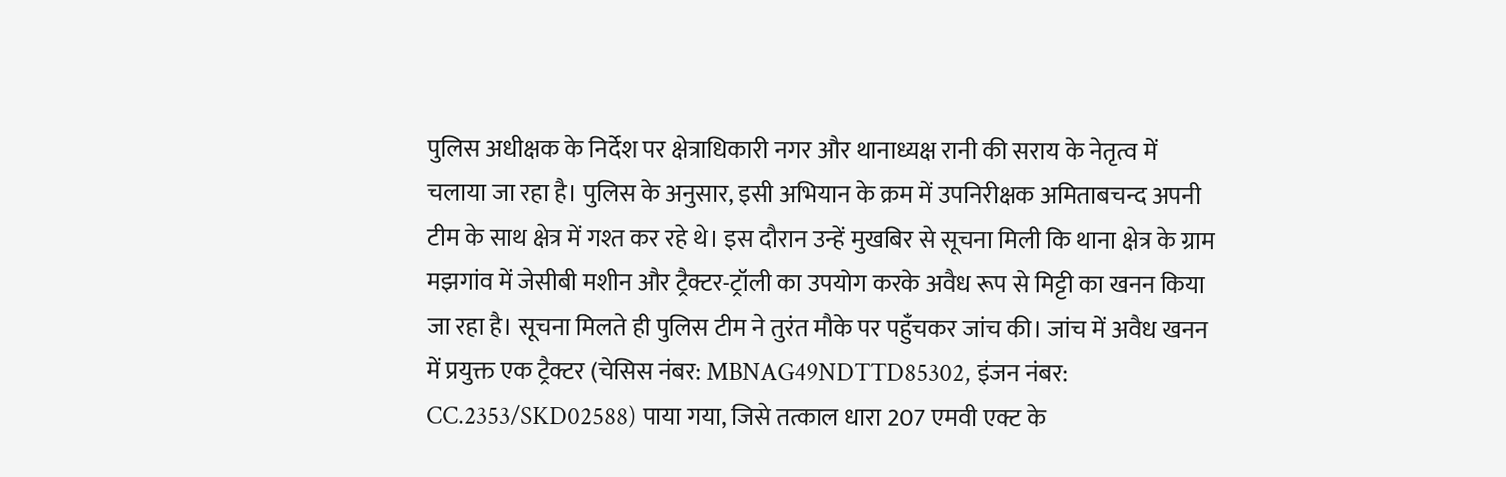पुलिस अधीक्षक के निर्देश पर क्षेत्राधिकारी नगर और थानाध्यक्ष रानी की सराय के नेतृत्व में चलाया जा रहा है। पुलिस के अनुसार, इसी अभियान के क्रम में उपनिरीक्षक अमिताबचन्द अपनी टीम के साथ क्षेत्र में गश्त कर रहे थे। इस दौरान उन्हें मुखबिर से सूचना मिली कि थाना क्षेत्र के ग्राम मझगांव में जेसीबी मशीन और ट्रैक्टर-ट्रॉली का उपयोग करके अवैध रूप से मिट्टी का खनन किया जा रहा है। सूचना मिलते ही पुलिस टीम ने तुरंत मौके पर पहुँचकर जांच की। जांच में अवैध खनन में प्रयुक्त एक ट्रैक्टर (चेसिस नंबर: MBNAG49NDTTD85302, इंजन नंबर: CC.2353/SKD02588) पाया गया, जिसे तत्काल धारा 207 एमवी एक्ट के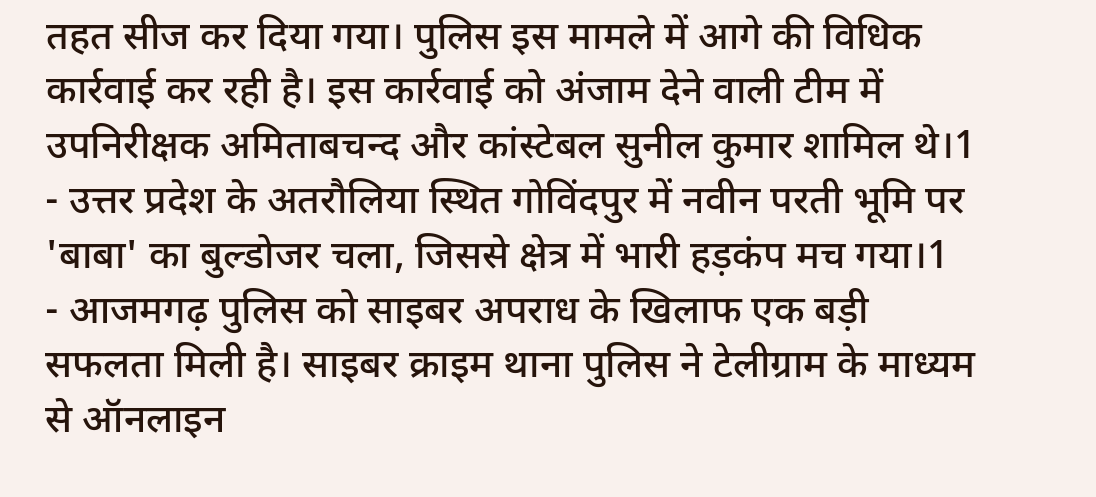तहत सीज कर दिया गया। पुलिस इस मामले में आगे की विधिक कार्रवाई कर रही है। इस कार्रवाई को अंजाम देने वाली टीम में उपनिरीक्षक अमिताबचन्द और कांस्टेबल सुनील कुमार शामिल थे।1
- उत्तर प्रदेश के अतरौलिया स्थित गोविंदपुर में नवीन परती भूमि पर 'बाबा' का बुल्डोजर चला, जिससे क्षेत्र में भारी हड़कंप मच गया।1
- आजमगढ़ पुलिस को साइबर अपराध के खिलाफ एक बड़ी सफलता मिली है। साइबर क्राइम थाना पुलिस ने टेलीग्राम के माध्यम से ऑनलाइन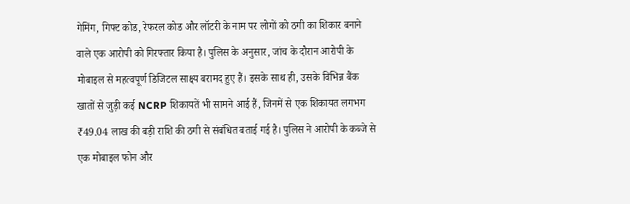गेमिंग, गिफ्ट कोड, रेफरल कोड और लॉटरी के नाम पर लोगों को ठगी का शिकार बनाने वाले एक आरोपी को गिरफ्तार किया है। पुलिस के अनुसार, जांच के दौरान आरोपी के मोबाइल से महत्वपूर्ण डिजिटल साक्ष्य बरामद हुए हैं। इसके साथ ही, उसके विभिन्न बैंक खातों से जुड़ी कई NCRP शिकायतें भी सामने आई हैं, जिनमें से एक शिकायत लगभग ₹49.04 लाख की बड़ी राशि की ठगी से संबंधित बताई गई है। पुलिस ने आरोपी के कब्जे से एक मोबाइल फोन और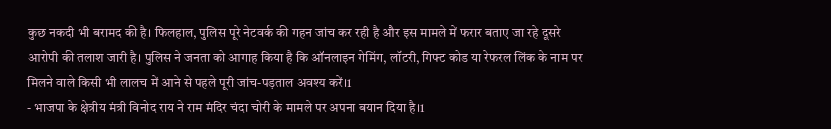कुछ नकदी भी बरामद की है। फिलहाल, पुलिस पूरे नेटवर्क की गहन जांच कर रही है और इस मामले में फरार बताए जा रहे दूसरे आरोपी की तलाश जारी है। पुलिस ने जनता को आगाह किया है कि ऑनलाइन गेमिंग, लॉटरी, गिफ्ट कोड या रेफरल लिंक के नाम पर मिलने वाले किसी भी लालच में आने से पहले पूरी जांच-पड़ताल अवश्य करें।1
- भाजपा के क्षेत्रीय मंत्री विनोद राय ने राम मंदिर चंदा चोरी के मामले पर अपना बयान दिया है।1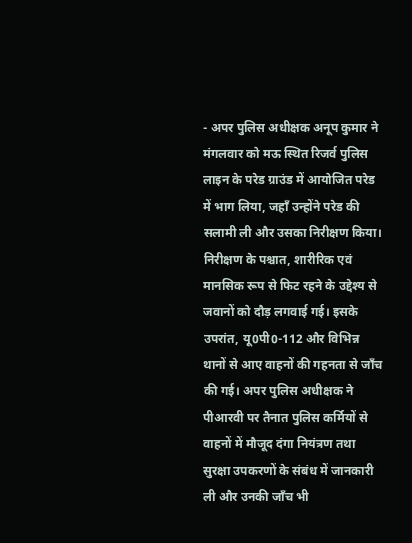- अपर पुलिस अधीक्षक अनूप कुमार ने मंगलवार को मऊ स्थित रिजर्व पुलिस लाइन के परेड ग्राउंड में आयोजित परेड में भाग लिया, जहाँ उन्होंने परेड की सलामी ली और उसका निरीक्षण किया। निरीक्षण के पश्चात, शारीरिक एवं मानसिक रूप से फिट रहने के उद्देश्य से जवानों को दौड़ लगवाई गई। इसके उपरांत, यू0पी0-112 और विभिन्न थानों से आए वाहनों की गहनता से जाँच की गई। अपर पुलिस अधीक्षक ने पीआरवी पर तैनात पुलिस कर्मियों से वाहनों में मौजूद दंगा नियंत्रण तथा सुरक्षा उपकरणों के संबंध में जानकारी ली और उनकी जाँच भी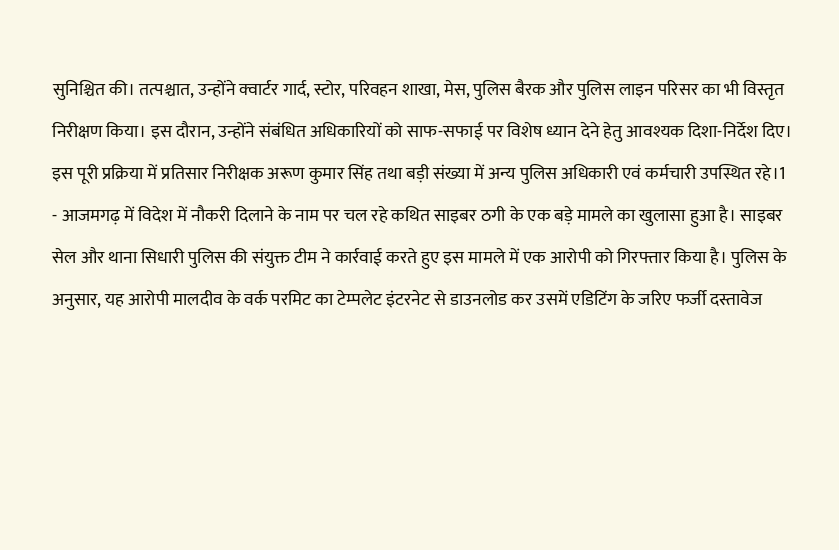सुनिश्चित की। तत्पश्चात, उन्होंने क्वार्टर गार्द, स्टोर, परिवहन शाखा, मेस, पुलिस बैरक और पुलिस लाइन परिसर का भी विस्तृत निरीक्षण किया। इस दौरान, उन्होंने संबंधित अधिकारियों को साफ-सफाई पर विशेष ध्यान देने हेतु आवश्यक दिशा-निर्देश दिए। इस पूरी प्रक्रिया में प्रतिसार निरीक्षक अरूण कुमार सिंह तथा बड़ी संख्या में अन्य पुलिस अधिकारी एवं कर्मचारी उपस्थित रहे।1
- आजमगढ़ में विदेश में नौकरी दिलाने के नाम पर चल रहे कथित साइबर ठगी के एक बड़े मामले का खुलासा हुआ है। साइबर सेल और थाना सिधारी पुलिस की संयुक्त टीम ने कार्रवाई करते हुए इस मामले में एक आरोपी को गिरफ्तार किया है। पुलिस के अनुसार, यह आरोपी मालदीव के वर्क परमिट का टेम्पलेट इंटरनेट से डाउनलोड कर उसमें एडिटिंग के जरिए फर्जी दस्तावेज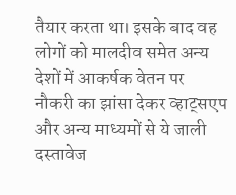तैयार करता था। इसके बाद वह लोगों को मालदीव समेत अन्य देशों में आकर्षक वेतन पर नौकरी का झांसा देकर व्हाट्सएप और अन्य माध्यमों से ये जाली दस्तावेज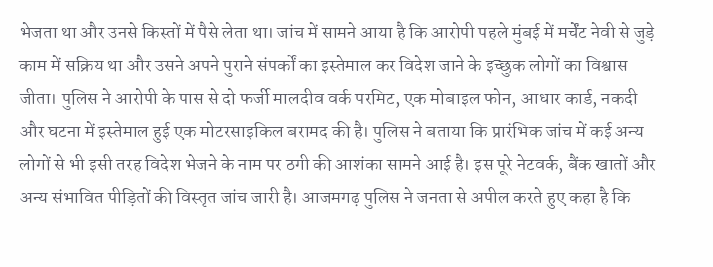भेजता था और उनसे किस्तों में पैसे लेता था। जांच में सामने आया है कि आरोपी पहले मुंबई में मर्चेंट नेवी से जुड़े काम में सक्रिय था और उसने अपने पुराने संपर्कों का इस्तेमाल कर विदेश जाने के इच्छुक लोगों का विश्वास जीता। पुलिस ने आरोपी के पास से दो फर्जी मालदीव वर्क परमिट, एक मोबाइल फोन, आधार कार्ड, नकदी और घटना में इस्तेमाल हुई एक मोटरसाइकिल बरामद की है। पुलिस ने बताया कि प्रारंभिक जांच में कई अन्य लोगों से भी इसी तरह विदेश भेजने के नाम पर ठगी की आशंका सामने आई है। इस पूरे नेटवर्क, बैंक खातों और अन्य संभावित पीड़ितों की विस्तृत जांच जारी है। आजमगढ़ पुलिस ने जनता से अपील करते हुए कहा है कि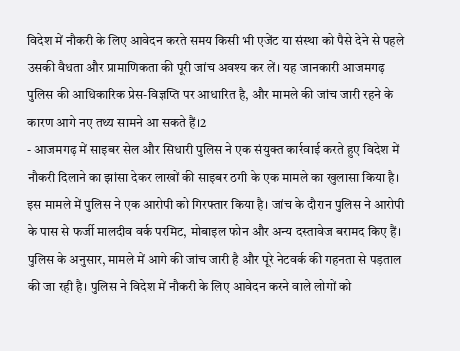विदेश में नौकरी के लिए आवेदन करते समय किसी भी एजेंट या संस्था को पैसे देने से पहले उसकी वैधता और प्रामाणिकता की पूरी जांच अवश्य कर लें। यह जानकारी आजमगढ़ पुलिस की आधिकारिक प्रेस-विज्ञप्ति पर आधारित है, और मामले की जांच जारी रहने के कारण आगे नए तथ्य सामने आ सकते हैं।2
- आजमगढ़ में साइबर सेल और सिधारी पुलिस ने एक संयुक्त कार्रवाई करते हुए विदेश में नौकरी दिलाने का झांसा देकर लाखों की साइबर ठगी के एक मामले का खुलासा किया है। इस मामले में पुलिस ने एक आरोपी को गिरफ्तार किया है। जांच के दौरान पुलिस ने आरोपी के पास से फर्जी मालदीव वर्क परमिट, मोबाइल फोन और अन्य दस्तावेज बरामद किए हैं। पुलिस के अनुसार, मामले में आगे की जांच जारी है और पूरे नेटवर्क की गहनता से पड़ताल की जा रही है। पुलिस ने विदेश में नौकरी के लिए आवेदन करने वाले लोगों को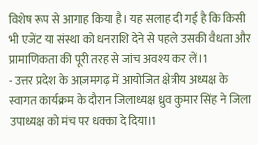विशेष रूप से आगाह किया है। यह सलाह दी गई है कि किसी भी एजेंट या संस्था को धनराशि देने से पहले उसकी वैधता और प्रामाणिकता की पूरी तरह से जांच अवश्य कर लें।1
- उत्तर प्रदेश के आज़मगढ़ में आयोजित क्षेत्रीय अध्यक्ष के स्वागत कार्यक्रम के दौरान जिलाध्यक्ष ध्रुव कुमार सिंह ने जिला उपाध्यक्ष को मंच पर धक्का दे दिया।1